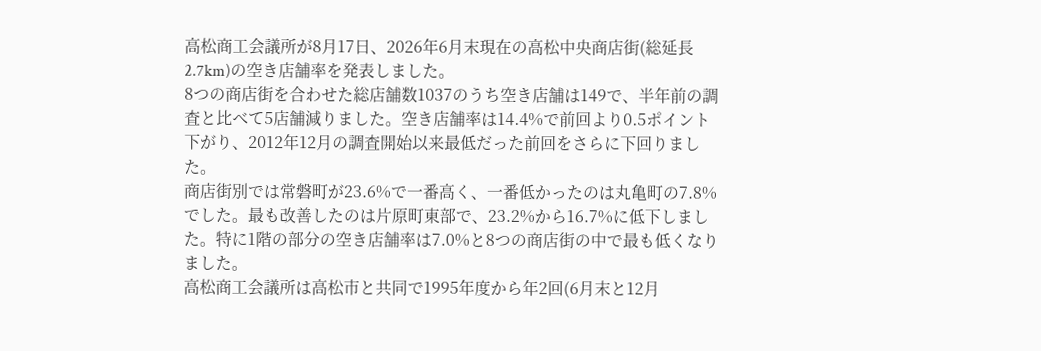高松商工会議所が8月17日、2026年6月末現在の高松中央商店街(総延長2.7km)の空き店舗率を発表しました。
8つの商店街を合わせた総店舗数1037のうち空き店舗は149で、半年前の調査と比べて5店舗減りました。空き店舗率は14.4%で前回より0.5ポイント下がり、2012年12月の調査開始以来最低だった前回をさらに下回りました。
商店街別では常磐町が23.6%で一番高く、一番低かったのは丸亀町の7.8%でした。最も改善したのは片原町東部で、23.2%から16.7%に低下しました。特に1階の部分の空き店舗率は7.0%と8つの商店街の中で最も低くなりました。
高松商工会議所は高松市と共同で1995年度から年2回(6月末と12月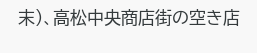末)、高松中央商店街の空き店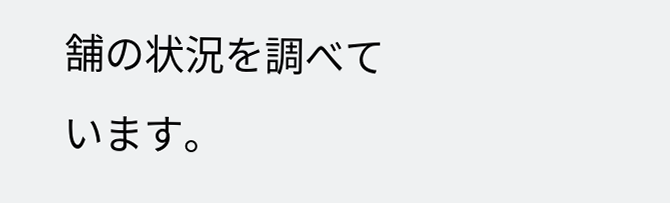舗の状況を調べています。